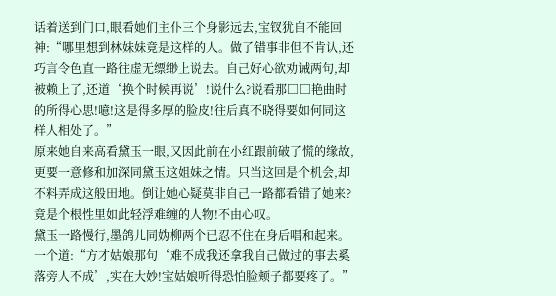话着送到门口,眼看她们主仆三个身影远去,宝钗犹自不能回神:“哪里想到林妹妹竟是这样的人。做了错事非但不肯认,还巧言令色直一路往虚无缥缈上说去。自己好心欲劝诫两句,却被赖上了,还道‘换个时候再说’!说什么?说看那□□艳曲时的所得心思!噫!这是得多厚的脸皮!往后真不晓得要如何同这样人相处了。”
原来她自来高看黛玉一眼,又因此前在小红跟前破了慌的缘故,更要一意修和加深同黛玉这姐妹之情。只当这回是个机会,却不料弄成这般田地。倒让她心疑莫非自己一路都看错了她来?竟是个根性里如此轻浮难缠的人物!不由心叹。
黛玉一路慢行,墨鸽儿同妫柳两个已忍不住在身后唱和起来。
一个道:“方才姑娘那句‘难不成我还拿我自己做过的事去奚落旁人不成’,实在大妙!宝姑娘听得恐怕脸颊子都要疼了。”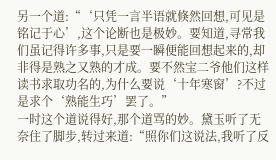另一个道:“‘只凭一言半语就倏然回想,可见是铭记于心’,这个论断也是极妙。要知道,寻常我们虽记得许多事,只是要一瞬便能回想起来的,却非得是熟之又熟的才成。要不然宝二爷他们这样读书求取功名的,为什么要说‘十年寒窗’?不过是求个‘熟能生巧’罢了。”
一时这个道说得好,那个道骂的妙。黛玉听了无奈住了脚步,转过来道:“照你们这说法,我听了反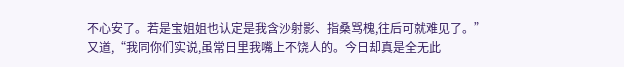不心安了。若是宝姐姐也认定是我含沙射影、指桑骂槐,往后可就难见了。”
又道,“我同你们实说,虽常日里我嘴上不饶人的。今日却真是全无此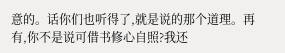意的。话你们也听得了,就是说的那个道理。再有,你不是说可借书修心自照?我还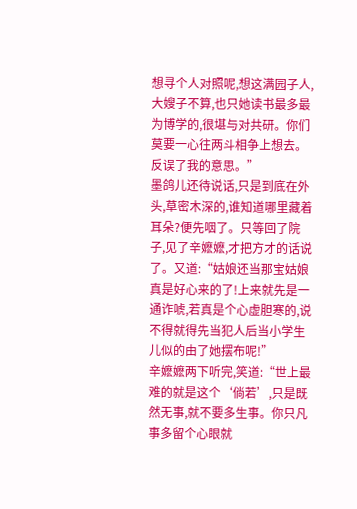想寻个人对照呢,想这满园子人,大嫂子不算,也只她读书最多最为博学的,很堪与对共研。你们莫要一心往两斗相争上想去。反误了我的意思。”
墨鸽儿还待说话,只是到底在外头,草密木深的,谁知道哪里藏着耳朵?便先咽了。只等回了院子,见了辛嬷嬷,才把方才的话说了。又道:“姑娘还当那宝姑娘真是好心来的了!上来就先是一通诈唬,若真是个心虚胆寒的,说不得就得先当犯人后当小学生儿似的由了她摆布呢!”
辛嬷嬷两下听完,笑道:“世上最难的就是这个‘倘若’,只是既然无事,就不要多生事。你只凡事多留个心眼就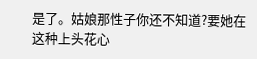是了。姑娘那性子你还不知道?要她在这种上头花心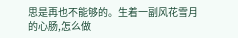思是再也不能够的。生着一副风花雪月的心肠,怎么做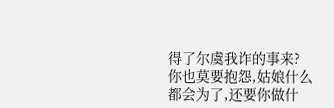得了尔虞我诈的事来?你也莫要抱怨,姑娘什么都会为了,还要你做什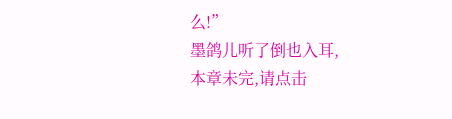么!”
墨鸽儿听了倒也入耳,
本章未完,请点击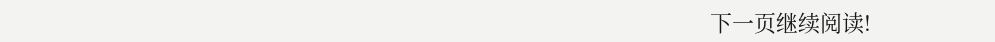下一页继续阅读!